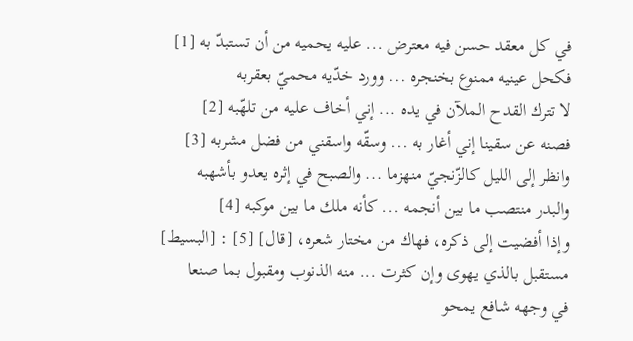في كل معقد حسن فيه معترض ... عليه يحميه من أن تستبدّ به [1]
فكحل عينيه ممنوع بخنجره ... وورد خدّيه محميّ بعقربه
لا تترك القدح الملآن في يده ... إني أخاف عليه من تلهّبه [2]
فصنه عن سقينا إني أغار به ... وسقّه واسقني من فضل مشربه [3]
وانظر إلى الليل كالزّنجيّ منهزما ... والصبح في إثره يعدو بأشهبه
والبدر منتصب ما بين أنجمه ... كأنه ملك ما بين موكبه [4]
وإذا أفضيت إلى ذكره، فهاك من مختار شعره، [قال] [5] : [البسيط]
مستقبل بالذي يهوى وإن كثرت ... منه الذنوب ومقبول بما صنعا
في وجهه شافع يمحو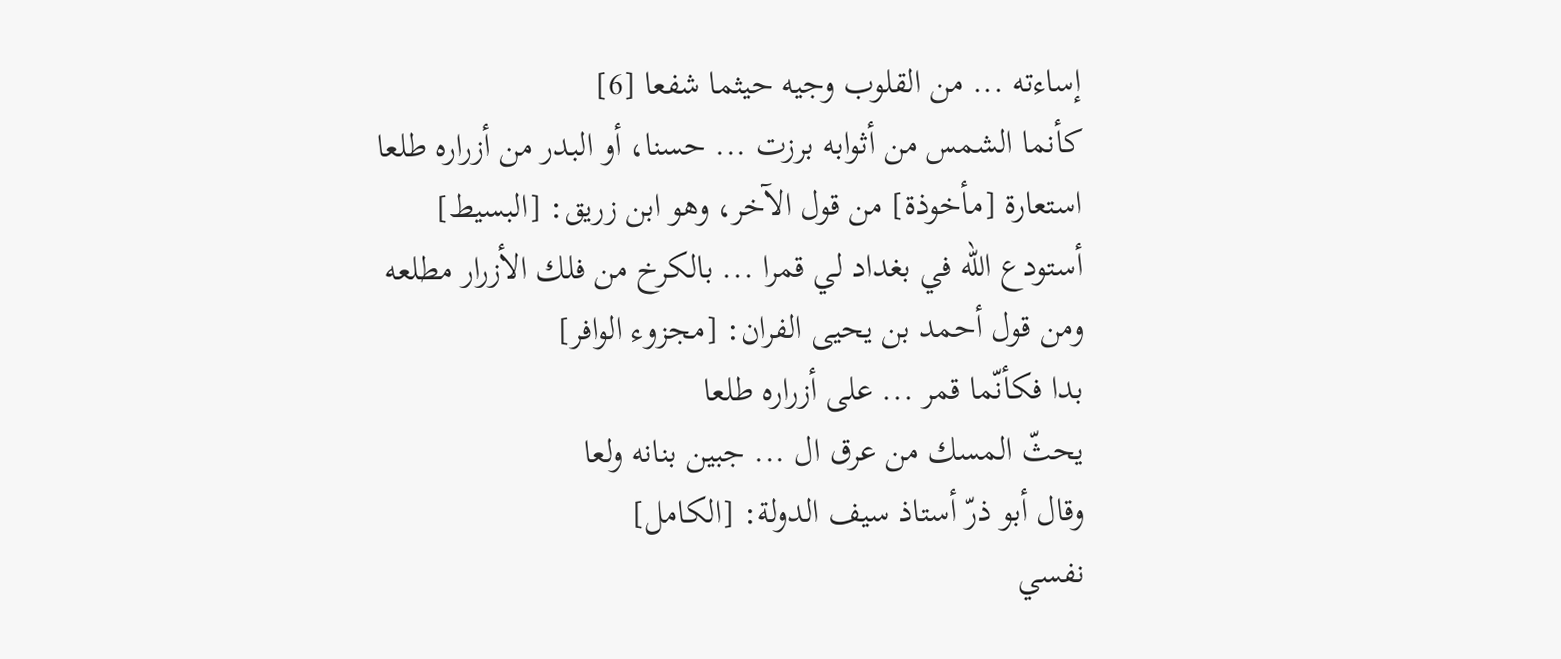إساءته ... من القلوب وجيه حيثما شفعا [6]
كأنما الشمس من أثوابه برزت ... حسنا، أو البدر من أزراره طلعا
استعارة [مأخوذة] من قول الآخر، وهو ابن زريق: [البسيط]
أستودع الله في بغداد لي قمرا ... بالكرخ من فلك الأزرار مطلعه
ومن قول أحمد بن يحيى الفران: [مجزوء الوافر]
بدا فكأنّما قمر ... على أزراره طلعا
يحثّ المسك من عرق ال ... جبين بنانه ولعا
وقال أبو ذرّ أستاذ سيف الدولة: [الكامل]
نفسي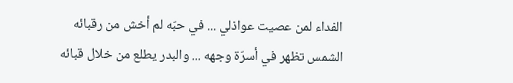الفداء لمن عصيت عواذلي ... في حبّه لم أخش من رقبائه
الشمس تظهر في أسرّة وجهه ... والبدر يطلع من خلال قبائه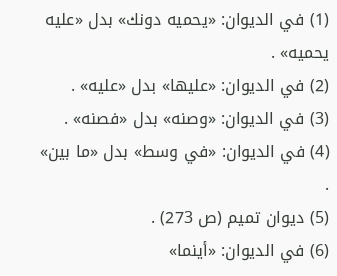(1) في الديوان: «يحميه دونك» بدل «عليه يحميه» .
(2) في الديوان: «عليها» بدل «عليه» .
(3) في الديوان: «وصنه» بدل «فصنه» .
(4) في الديوان: «في وسط» بدل «ما بين» .
(5) ديوان تميم (ص 273) .
(6) في الديوان: «أينما»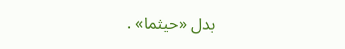بدل «حيثما» .